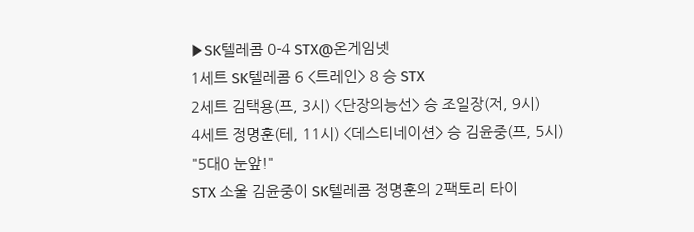▶SK텔레콤 0-4 STX@온게임넷
1세트 SK텔레콤 6 <트레인> 8 승 STX
2세트 김택용(프, 3시) <단장의능선> 승 조일장(저, 9시)
4세트 정명훈(테, 11시) <데스티네이션> 승 김윤중(프, 5시)
"5대0 눈앞!"
STX 소울 김윤중이 SK텔레콤 정명훈의 2팩토리 타이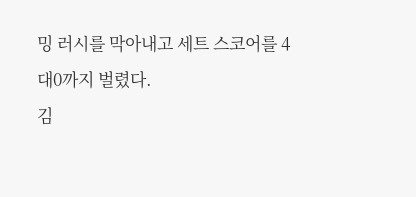밍 러시를 막아내고 세트 스코어를 4대0까지 벌렸다.
김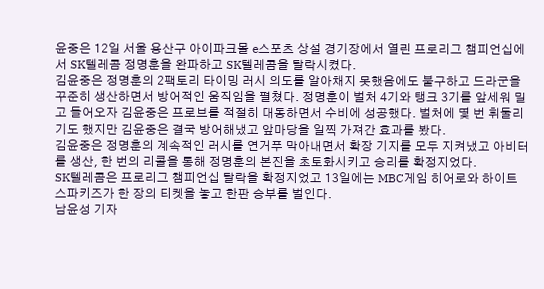윤중은 12일 서울 용산구 아이파크몰 e스포츠 상설 경기장에서 열린 프로리그 챔피언십에서 SK텔레콤 정명훈을 완파하고 SK텔레콤을 탈락시켰다.
김윤중은 정명훈의 2팩토리 타이밍 러시 의도를 알아채지 못했음에도 불구하고 드라군을 꾸준히 생산하면서 방어적인 움직임을 펼쳤다. 정명훈이 벌처 4기와 탱크 3기를 앞세워 밀고 들어오자 김윤중은 프로브를 적절히 대동하면서 수비에 성공했다. 벌처에 몇 번 휘둘리기도 했지만 김윤중은 결국 방어해냈고 앞마당을 일찍 가져간 효과를 봤다.
김윤중은 정명훈의 계속적인 러시를 연거푸 막아내면서 확장 기지를 모두 지켜냈고 아비터를 생산, 한 번의 리콜을 통해 정명훈의 본진을 초토화시키고 승리를 확정지었다.
SK텔레콤은 프로리그 챔피언십 탈락을 확정지었고 13일에는 MBC게임 히어로와 하이트 스파키즈가 한 장의 티켓을 놓고 한판 승부를 벌인다.
남윤성 기자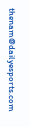thenam@dailyesports.com